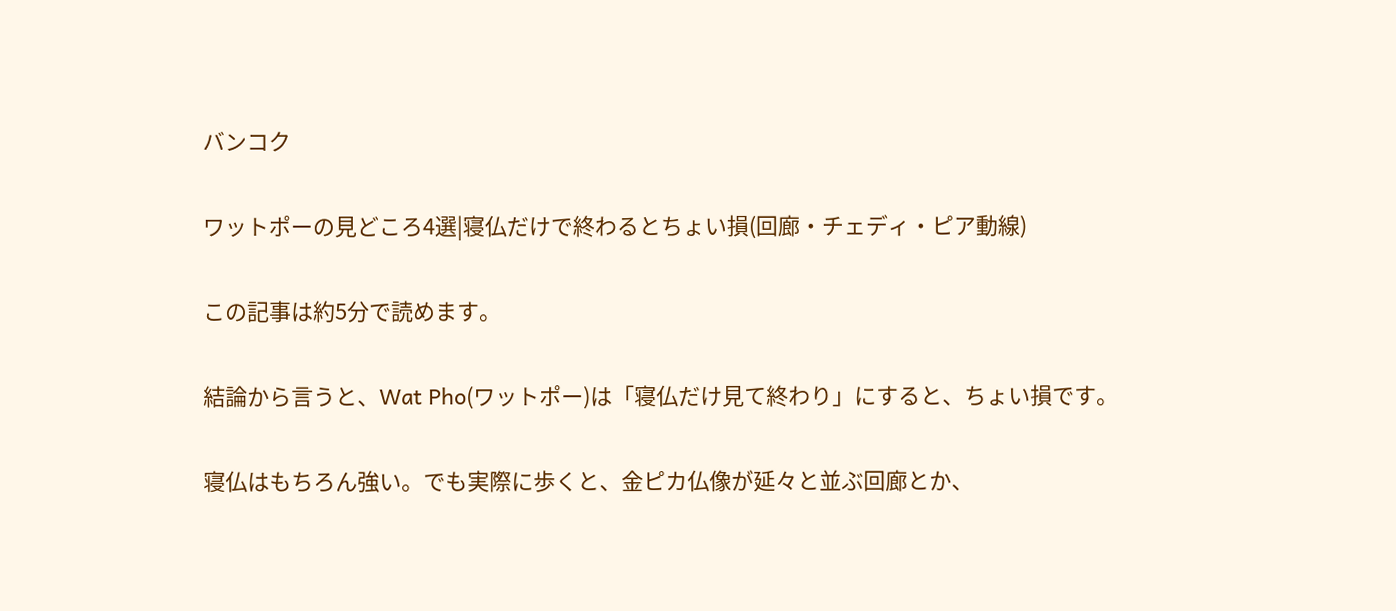バンコク

ワットポーの見どころ4選|寝仏だけで終わるとちょい損(回廊・チェディ・ピア動線)

この記事は約5分で読めます。

結論から言うと、Wat Pho(ワットポー)は「寝仏だけ見て終わり」にすると、ちょい損です。

寝仏はもちろん強い。でも実際に歩くと、金ピカ仏像が延々と並ぶ回廊とか、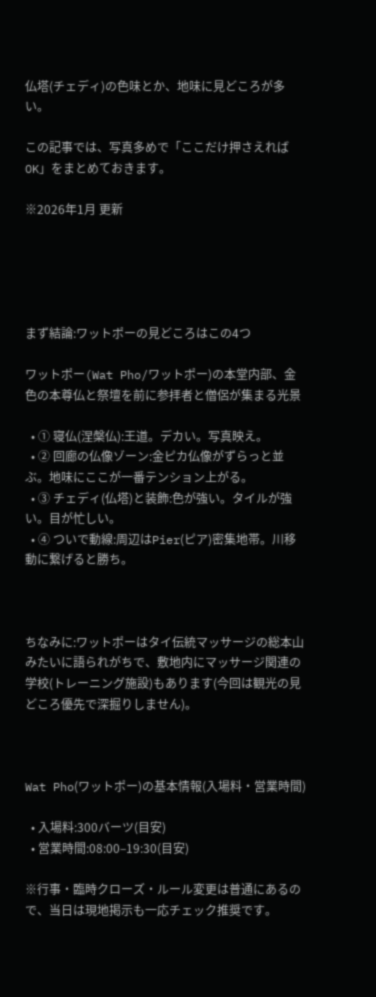仏塔(チェディ)の色味とか、地味に見どころが多い。

この記事では、写真多めで「ここだけ押さえればOK」をまとめておきます。

※2026年1月 更新





まず結論:ワットポーの見どころはこの4つ

ワットポー(Wat Pho/ワットポー)の本堂内部、金色の本尊仏と祭壇を前に参拝者と僧侶が集まる光景

  • ① 寝仏(涅槃仏):王道。デカい。写真映え。
  • ② 回廊の仏像ゾーン:金ピカ仏像がずらっと並ぶ。地味にここが一番テンション上がる。
  • ③ チェディ(仏塔)と装飾:色が強い。タイルが強い。目が忙しい。
  • ④ ついで動線:周辺はPier(ピア)密集地帯。川移動に繋げると勝ち。



ちなみに:ワットポーはタイ伝統マッサージの総本山みたいに語られがちで、敷地内にマッサージ関連の学校(トレーニング施設)もあります(今回は観光の見どころ優先で深掘りしません)。



Wat Pho(ワットポー)の基本情報(入場料・営業時間)

  • 入場料:300バーツ(目安)
  • 営業時間:08:00–19:30(目安)

※行事・臨時クローズ・ルール変更は普通にあるので、当日は現地掲示も一応チェック推奨です。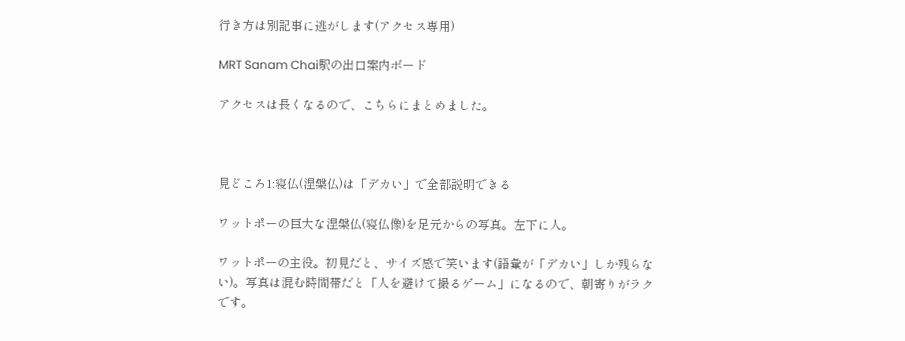行き方は別記事に逃がします(アクセス専用)

MRT Sanam Chai駅の出口案内ボード

アクセスは長くなるので、こちらにまとめました。



見どころ1:寝仏(涅槃仏)は「デカい」で全部説明できる

ワットポーの巨大な涅槃仏(寝仏像)を足元からの写真。左下に人。

ワットポーの主役。初見だと、サイズ感で笑います(語彙が「デカい」しか残らない)。写真は混む時間帯だと「人を避けて撮るゲーム」になるので、朝寄りがラクです。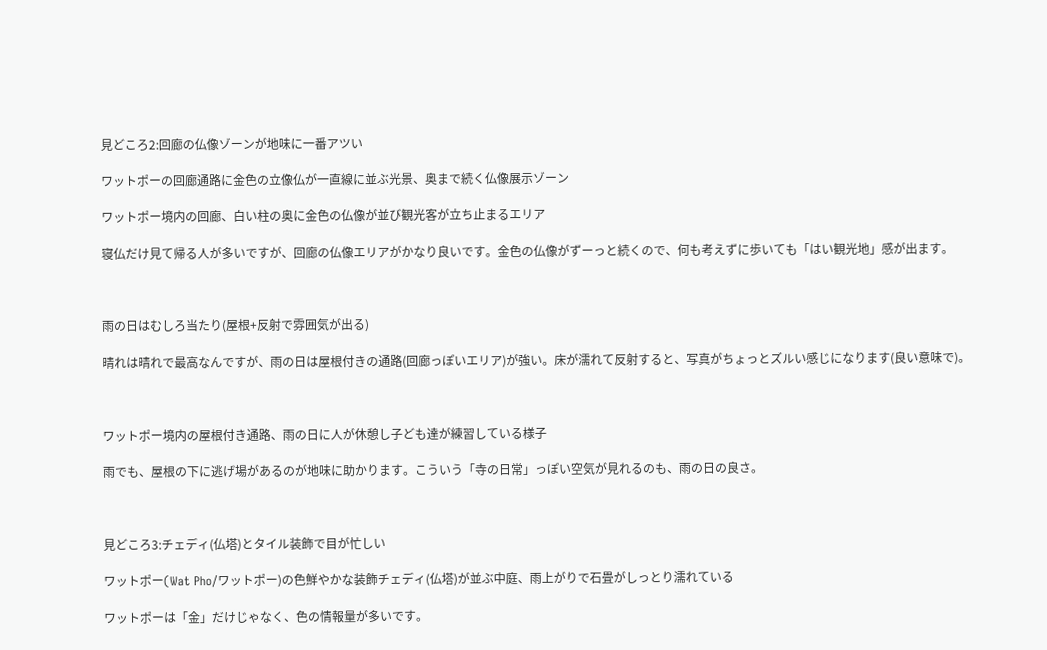見どころ2:回廊の仏像ゾーンが地味に一番アツい

ワットポーの回廊通路に金色の立像仏が一直線に並ぶ光景、奥まで続く仏像展示ゾーン

ワットポー境内の回廊、白い柱の奥に金色の仏像が並び観光客が立ち止まるエリア

寝仏だけ見て帰る人が多いですが、回廊の仏像エリアがかなり良いです。金色の仏像がずーっと続くので、何も考えずに歩いても「はい観光地」感が出ます。



雨の日はむしろ当たり(屋根+反射で雰囲気が出る)

晴れは晴れで最高なんですが、雨の日は屋根付きの通路(回廊っぽいエリア)が強い。床が濡れて反射すると、写真がちょっとズルい感じになります(良い意味で)。



ワットポー境内の屋根付き通路、雨の日に人が休憩し子ども達が練習している様子

雨でも、屋根の下に逃げ場があるのが地味に助かります。こういう「寺の日常」っぽい空気が見れるのも、雨の日の良さ。



見どころ3:チェディ(仏塔)とタイル装飾で目が忙しい

ワットポー(Wat Pho/ワットポー)の色鮮やかな装飾チェディ(仏塔)が並ぶ中庭、雨上がりで石畳がしっとり濡れている

ワットポーは「金」だけじゃなく、色の情報量が多いです。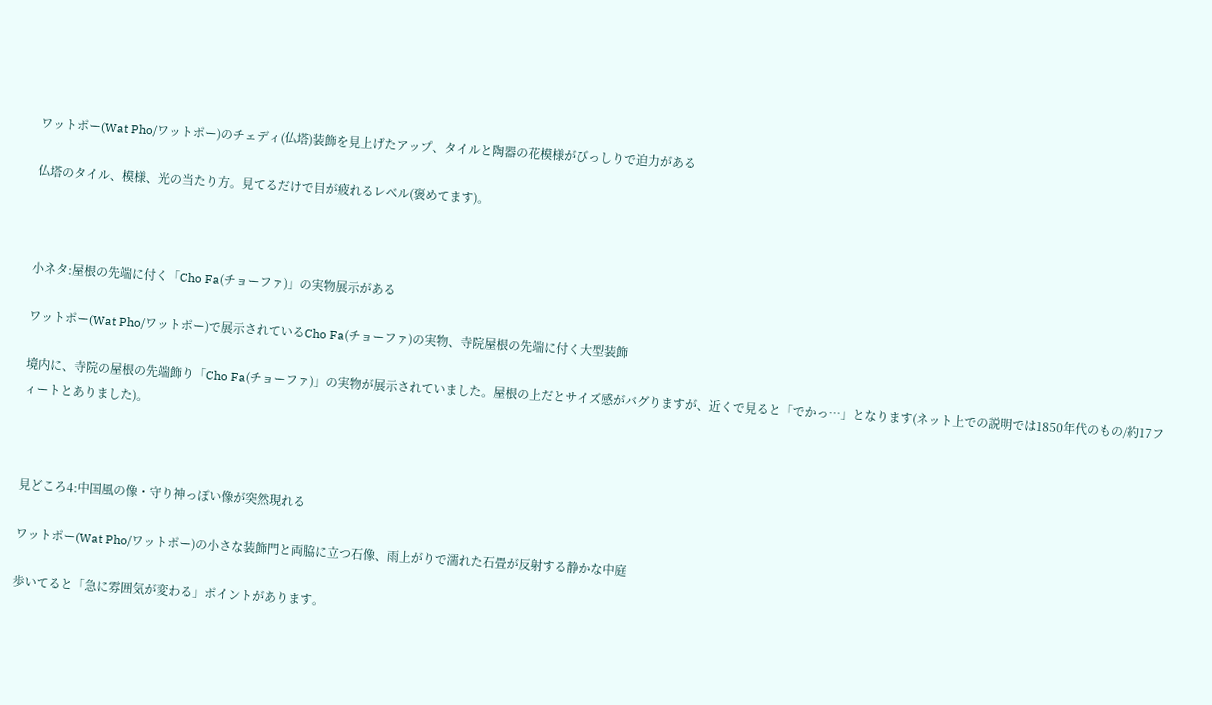ワットポー(Wat Pho/ワットポー)のチェディ(仏塔)装飾を見上げたアップ、タイルと陶器の花模様がびっしりで迫力がある

仏塔のタイル、模様、光の当たり方。見てるだけで目が疲れるレベル(褒めてます)。



小ネタ:屋根の先端に付く「Cho Fa(チョーファ)」の実物展示がある

ワットポー(Wat Pho/ワットポー)で展示されているCho Fa(チョーファ)の実物、寺院屋根の先端に付く大型装飾

境内に、寺院の屋根の先端飾り「Cho Fa(チョーファ)」の実物が展示されていました。屋根の上だとサイズ感がバグりますが、近くで見ると「でかっ…」となります(ネット上での説明では1850年代のもの/約17フィートとありました)。



見どころ4:中国風の像・守り神っぽい像が突然現れる

ワットポー(Wat Pho/ワットポー)の小さな装飾門と両脇に立つ石像、雨上がりで濡れた石畳が反射する静かな中庭

歩いてると「急に雰囲気が変わる」ポイントがあります。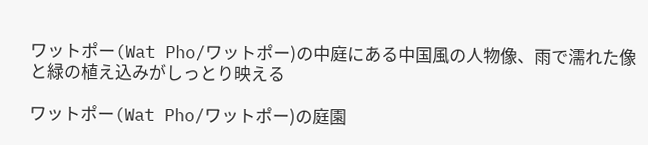ワットポー(Wat Pho/ワットポー)の中庭にある中国風の人物像、雨で濡れた像と緑の植え込みがしっとり映える

ワットポー(Wat Pho/ワットポー)の庭園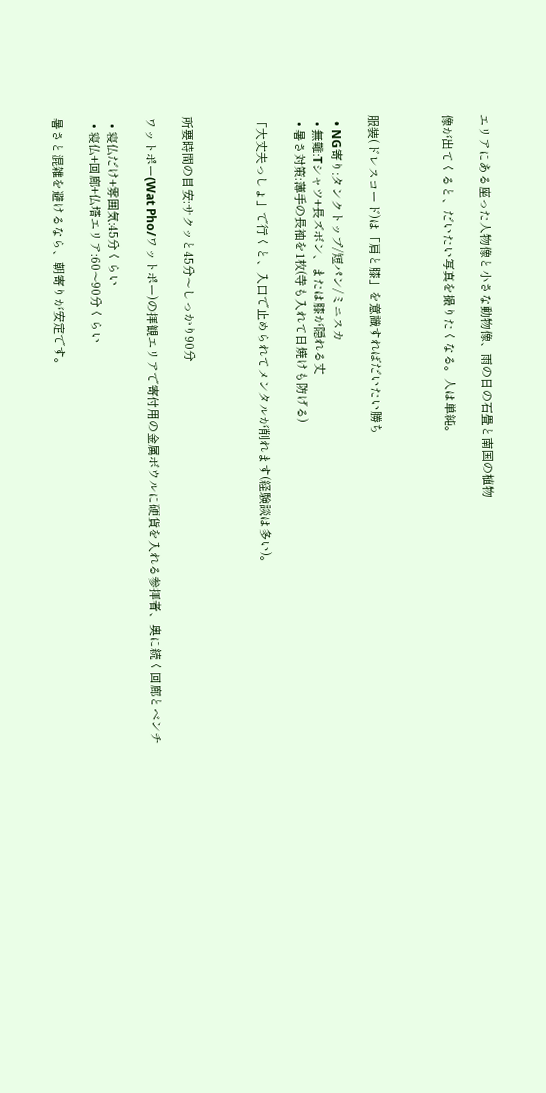エリアにある座った人物像と小さな動物像、雨の日の石畳と南国の植物

像が出てくると、だいたい写真を撮りたくなる。人は単純。



服装(ドレスコード)は「肩と膝」を意識すればだいたい勝ち

  • NG寄り:タンクトップ/短パン/ミニスカ
  • 無難:Tシャツ+長ズボン、または膝が隠れる丈
  • 暑さ対策:薄手の長袖を1枚(寺も入れて日焼けも防げる)

「大丈夫っしょ」で行くと、入口で止められてメンタルが削れます(経験談は多い)。



所要時間の目安:サクッと45分〜しっかり90分

ワットポー(Wat Pho/ワットポー)の拝観エリアで寄付用の金属ボウルに硬貨を入れる参拝者、奥に続く回廊とベンチ

  • 寝仏だけ+雰囲気:45分くらい
  • 寝仏+回廊+仏塔エリア:60〜90分くらい

暑さと混雑を避けるなら、朝寄りが安定です。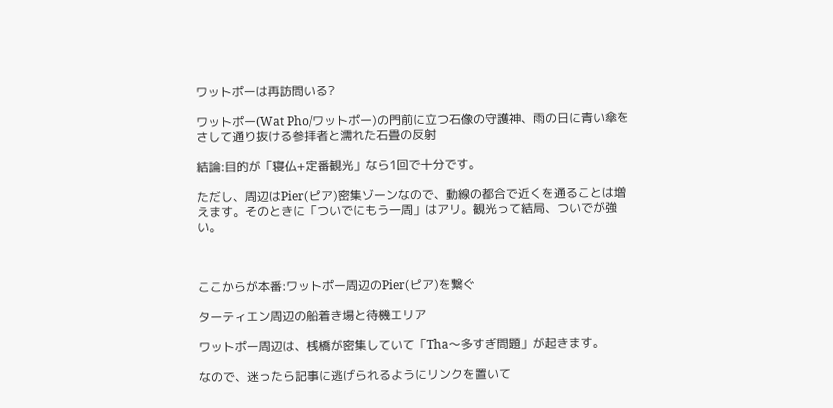ワットポーは再訪問いる?

ワットポー(Wat Pho/ワットポー)の門前に立つ石像の守護神、雨の日に青い傘をさして通り抜ける参拝者と濡れた石畳の反射

結論:目的が「寝仏+定番観光」なら1回で十分です。

ただし、周辺はPier(ピア)密集ゾーンなので、動線の都合で近くを通ることは増えます。そのときに「ついでにもう一周」はアリ。観光って結局、ついでが強い。



ここからが本番:ワットポー周辺のPier(ピア)を繋ぐ

ターティエン周辺の船着き場と待機エリア

ワットポー周辺は、桟橋が密集していて「Tha〜多すぎ問題」が起きます。

なので、迷ったら記事に逃げられるようにリンクを置いて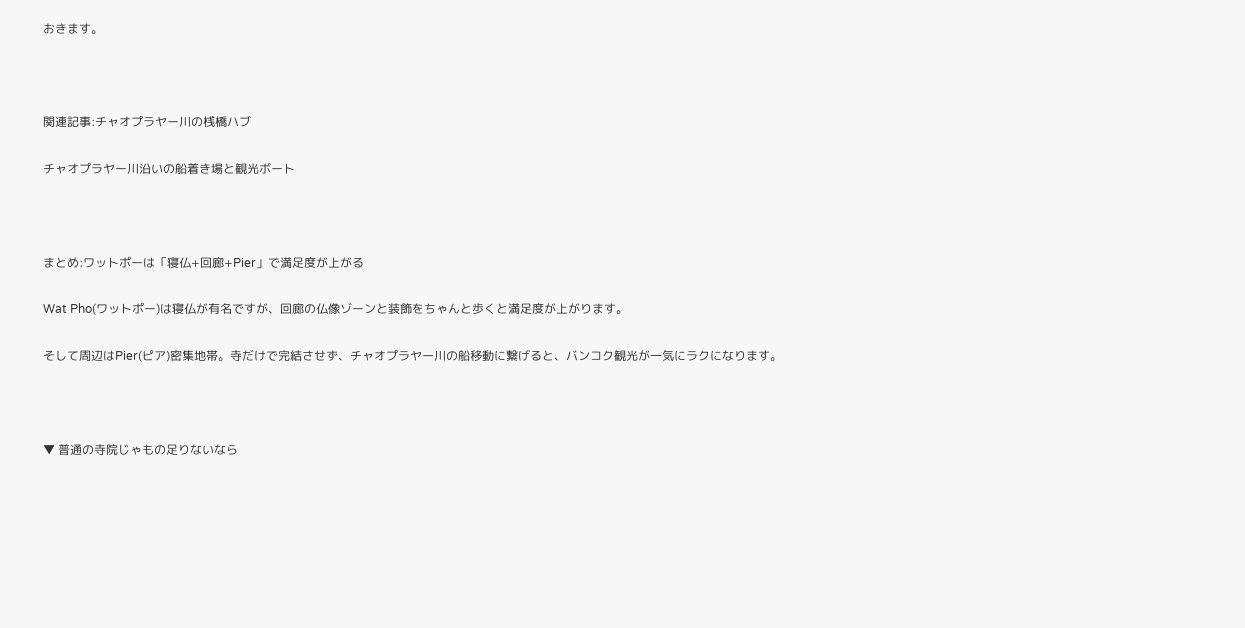おきます。



関連記事:チャオプラヤー川の桟橋ハブ

チャオプラヤー川沿いの船着き場と観光ボート



まとめ:ワットポーは「寝仏+回廊+Pier」で満足度が上がる

Wat Pho(ワットポー)は寝仏が有名ですが、回廊の仏像ゾーンと装飾をちゃんと歩くと満足度が上がります。

そして周辺はPier(ピア)密集地帯。寺だけで完結させず、チャオプラヤー川の船移動に繋げると、バンコク観光が一気にラクになります。



▼ 普通の寺院じゃもの足りないなら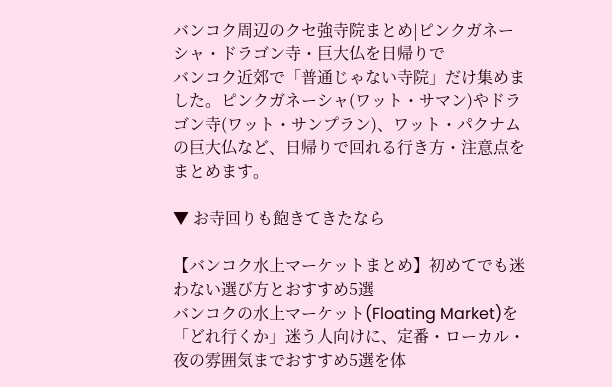バンコク周辺のクセ強寺院まとめ|ピンクガネーシャ・ドラゴン寺・巨大仏を日帰りで
バンコク近郊で「普通じゃない寺院」だけ集めました。ピンクガネーシャ(ワット・サマン)やドラゴン寺(ワット・サンプラン)、ワット・パクナムの巨大仏など、日帰りで回れる行き方・注意点をまとめます。

▼ お寺回りも飽きてきたなら

【バンコク水上マーケットまとめ】初めてでも迷わない選び方とおすすめ5選
バンコクの水上マーケット(Floating Market)を「どれ行くか」迷う人向けに、定番・ローカル・夜の雰囲気までおすすめ5選を体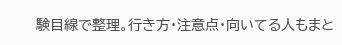験目線で整理。行き方・注意点・向いてる人もまと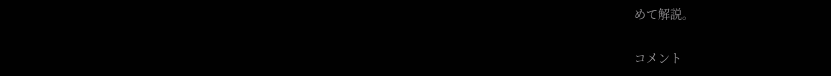めて解説。

コメント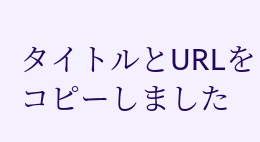タイトルとURLをコピーしました